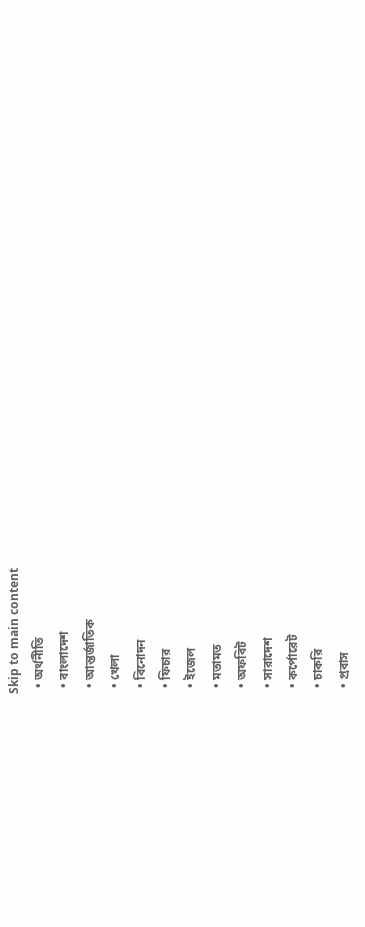Skip to main content
  • অর্থনীতি
  • বাংলাদেশ
  • আন্তর্জাতিক
  • খেলা
  • বিনোদন
  • ফিচার
  • ইজেল
  • মতামত
  • অফবিট
  • সারাদেশ
  • কর্পোরেট
  • চাকরি
  • প্রবাস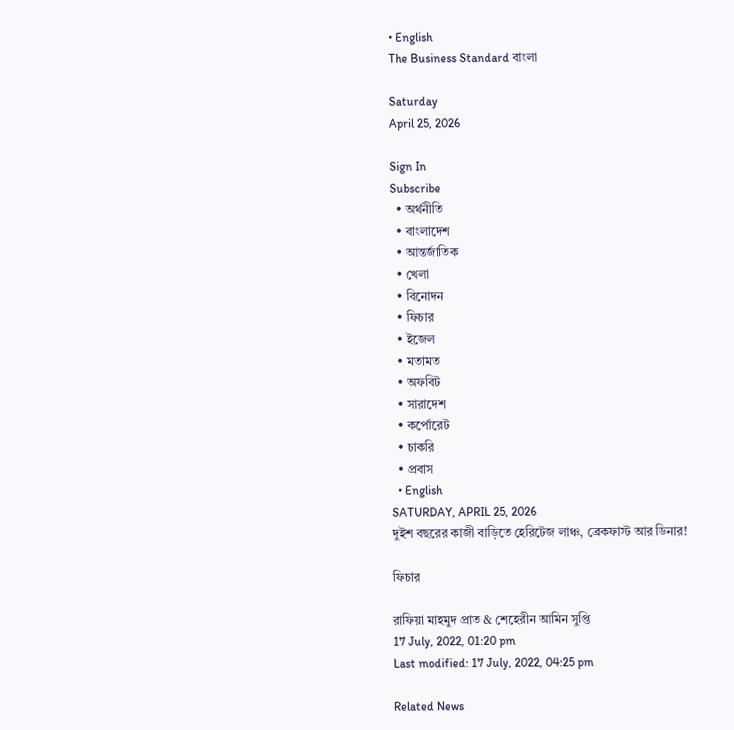• English
The Business Standard বাংলা

Saturday
April 25, 2026

Sign In
Subscribe
  • অর্থনীতি
  • বাংলাদেশ
  • আন্তর্জাতিক
  • খেলা
  • বিনোদন
  • ফিচার
  • ইজেল
  • মতামত
  • অফবিট
  • সারাদেশ
  • কর্পোরেট
  • চাকরি
  • প্রবাস
  • English
SATURDAY, APRIL 25, 2026
দুইশ বছরের কাজী বাড়িতে হেরিটেজ লাঞ্চ, ব্রেকফাস্ট আর ডিনার!

ফিচার

রাফিয়া মাহমুদ প্রাত & শেহেরীন আমিন সুপ্তি
17 July, 2022, 01:20 pm
Last modified: 17 July, 2022, 04:25 pm

Related News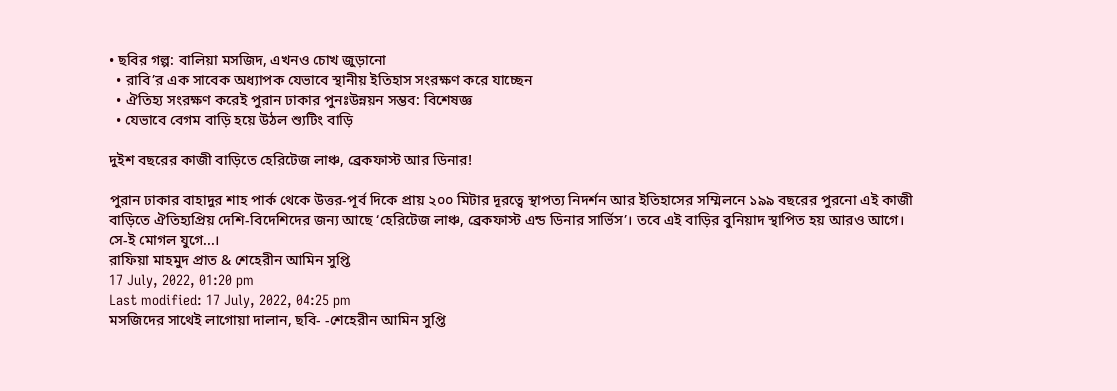• ছবির গল্প: বালিয়া মসজিদ, এখনও চোখ জুড়ানো
  • রাবি’র এক সাবেক অধ্যাপক যেভাবে স্থানীয় ইতিহাস সংরক্ষণ করে যাচ্ছেন
  • ঐতিহ্য সংরক্ষণ করেই পুরান ঢাকার পুনঃউন্নয়ন সম্ভব: বিশেষজ্ঞ
  • যেভাবে বেগম বাড়ি হয়ে উঠল শ্যুটিং বাড়ি

দুইশ বছরের কাজী বাড়িতে হেরিটেজ লাঞ্চ, ব্রেকফাস্ট আর ডিনার!

পুরান ঢাকার বাহাদুর শাহ পার্ক থেকে উত্তর-পূর্ব দিকে প্রায় ২০০ মিটার দূরত্বে স্থাপত্য নিদর্শন আর ইতিহাসের সম্মিলনে ১৯৯ বছরের পুরনো এই কাজী বাড়িতে ঐতিহ্যপ্রিয় দেশি-বিদেশিদের জন্য আছে ‘হেরিটেজ লাঞ্চ, ব্রেকফাস্ট এন্ড ডিনার সার্ভিস’। তবে এই বাড়ির বুনিয়াদ স্থাপিত হয় আরও আগে। সে-ই মোগল যুগে...।
রাফিয়া মাহমুদ প্রাত & শেহেরীন আমিন সুপ্তি
17 July, 2022, 01:20 pm
Last modified: 17 July, 2022, 04:25 pm
মসজিদের সাথেই লাগোয়া দালান, ছবি- -শেহেরীন আমিন সুপ্তি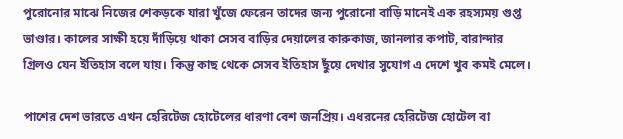পুরোনোর মাঝে নিজের শেকড়কে যারা খুঁজে ফেরেন তাদের জন্য পুরোনো বাড়ি মানেই এক রহস্যময় গুপ্ত ভাণ্ডার। কালের সাক্ষী হয়ে দাঁড়িয়ে থাকা সেসব বাড়ির দেয়ালের কারুকাজ, জানলার কপাট, বারান্দার গ্রিলও যেন ইতিহাস বলে যায়। কিন্তু কাছ থেকে সেসব ইতিহাস ছুঁয়ে দেখার সুযোগ এ দেশে খুব কমই মেলে।

পাশের দেশ ভারতে এখন হেরিটেজ হোটেলের ধারণা বেশ জনপ্রিয়। এধরনের হেরিটেজ হোটেল বা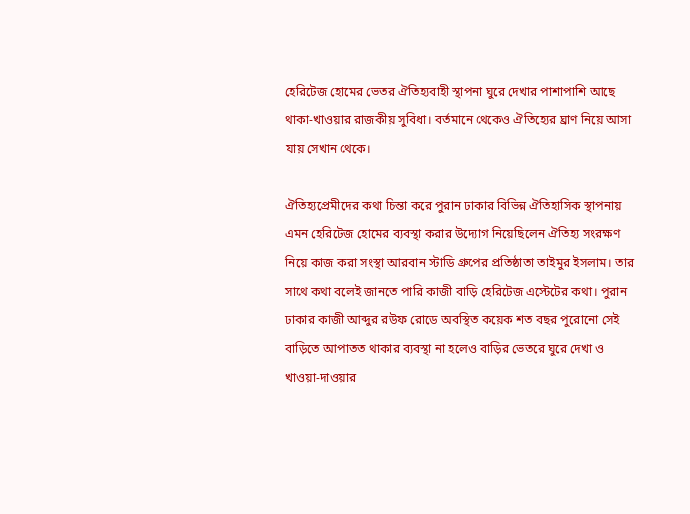হেরিটেজ হোমের ভেতর ঐতিহ্যবাহী স্থাপনা ঘুরে দেখার পাশাপাশি আছে থাকা-খাওয়ার রাজকীয় সুবিধা। বর্তমানে থেকেও ঐতিহ্যের ঘ্রাণ নিয়ে আসা যায় সেখান থেকে।

ঐতিহ্যপ্রেমীদের কথা চিন্তা করে পুরান ঢাকার বিভিন্ন ঐতিহাসিক স্থাপনায় এমন হেরিটেজ হোমের ব্যবস্থা করার উদ্যোগ নিয়েছিলেন ঐতিহ্য সংরক্ষণ নিয়ে কাজ করা সংস্থা আরবান স্টাডি গ্রুপের প্রতিষ্ঠাতা তাইমুর ইসলাম। তার সাথে কথা বলেই জানতে পারি কাজী বাড়ি হেরিটেজ এস্টেটের কথা। পুরান ঢাকার কাজী আব্দুর রউফ রোডে অবস্থিত কয়েক শত বছর পুরোনো সেই বাড়িতে আপাতত থাকার ব্যবস্থা না হলেও বাড়ির ভেতরে ঘুরে দেখা ও খাওয়া-দাওয়ার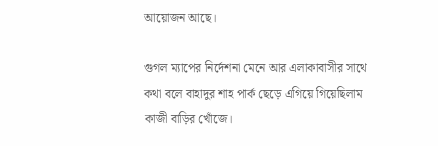আয়োজন আছে।

গুগল ম্যাপের নির্দেশনা মেনে আর এলাকাবাসীর সাথে কথা বলে বাহাদুর শাহ পার্ক ছেড়ে এগিয়ে গিয়েছিলাম কাজী বাড়ির খোঁজে।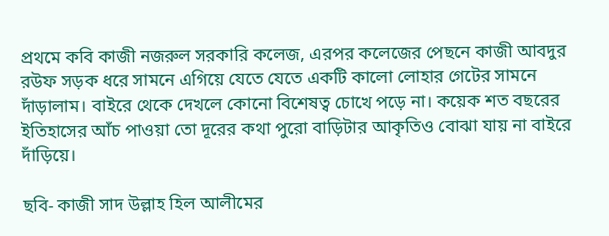প্রথমে কবি কাজী নজরুল সরকারি কলেজ, এরপর কলেজের পেছনে কাজী আবদুর রউফ সড়ক ধরে সামনে এগিয়ে যেতে যেতে একটি কালো লোহার গেটের সামনে দাঁড়ালাম। বাইরে থেকে দেখলে কোনো বিশেষত্ব চোখে পড়ে না। কয়েক শত বছরের ইতিহাসের আঁচ পাওয়া তো দূরের কথা পুরো বাড়িটার আকৃতিও বোঝা যায় না বাইরে দাঁড়িয়ে।

ছবি- কাজী সাদ উল্লাহ হিল আলীমের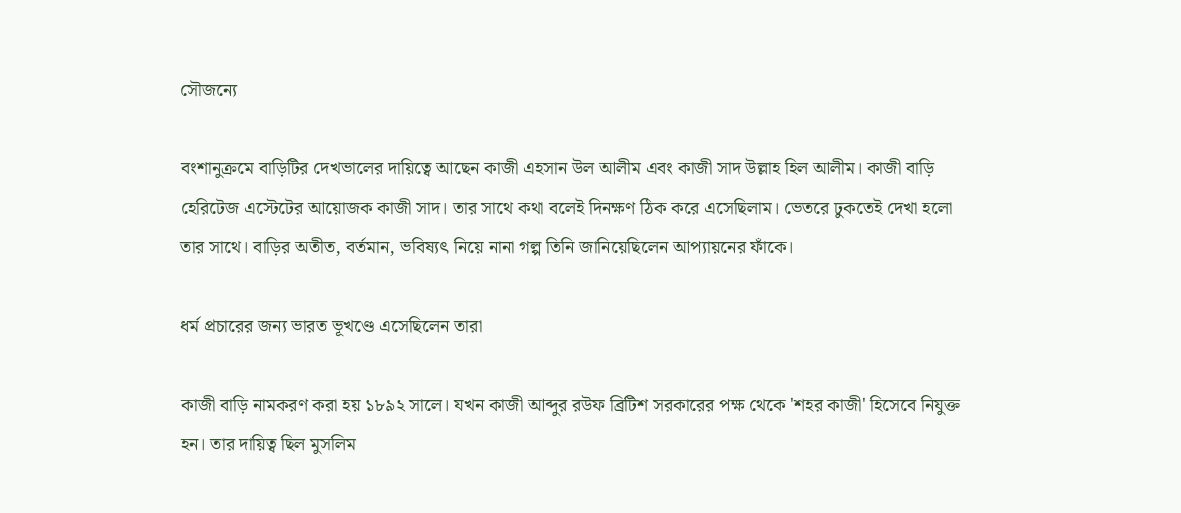সৌজন্যে

বংশানুক্রমে বাড়িটির দেখভালের দায়িত্বে আছেন কাজী এহসান উল আলীম এবং কাজী সাদ উল্লাহ হিল আলীম। কাজী বাড়ি হেরিটেজ এস্টেটের আয়োজক কাজী সাদ। তার সাথে কথা বলেই দিনক্ষণ ঠিক করে এসেছিলাম। ভেতরে ঢুকতেই দেখা হলো তার সাথে। বাড়ির অতীত, বর্তমান, ভবিষ্যৎ নিয়ে নানা গল্প তিনি জানিয়েছিলেন আপ্যায়নের ফাঁকে।

ধর্ম প্রচারের জন্য ভারত ভূখণ্ডে এসেছিলেন তারা

কাজী বাড়ি নামকরণ করা হয় ১৮৯২ সালে। যখন কাজী আব্দুর রউফ ব্রিটিশ সরকারের পক্ষ থেকে 'শহর কাজী' হিসেবে নিযুক্ত হন। তার দায়িত্ব ছিল মুসলিম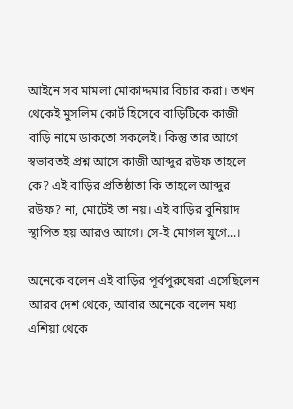আইনে সব মামলা মোকাদ্দমার বিচার করা। তখন থেকেই মুসলিম কোর্ট হিসেবে বাড়িটিকে কাজী বাড়ি নামে ডাকতো সকলেই। কিন্তু তার আগে স্বভাবতই প্রশ্ন আসে কাজী আব্দুর রউফ তাহলে কে? এই বাড়ির প্রতিষ্ঠাতা কি তাহলে আব্দুর রউফ? না, মোটেই তা নয়। এই বাড়ির বুনিয়াদ স্থাপিত হয় আরও আগে। সে-ই মোগল যুগে...।

অনেকে বলেন এই বাড়ির পূর্বপুরুষেরা এসেছিলেন আরব দেশ থেকে, আবার অনেকে বলেন মধ্য এশিয়া থেকে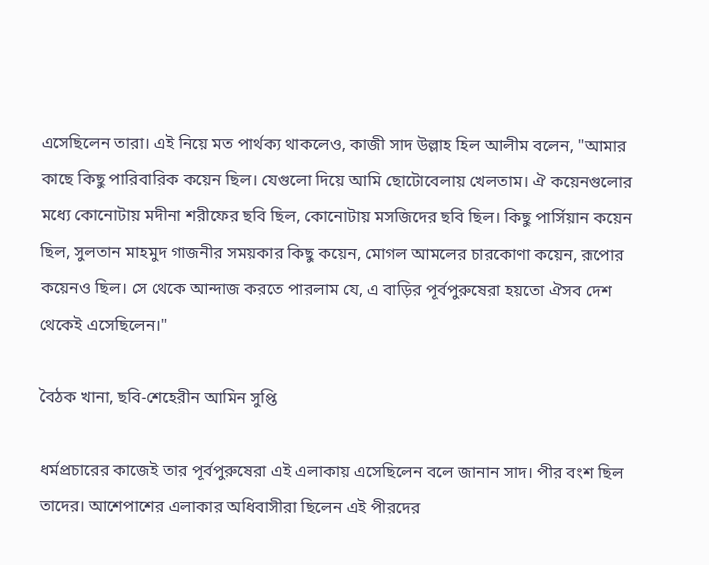এসেছিলেন তারা। এই নিয়ে মত পার্থক্য থাকলেও, কাজী সাদ উল্লাহ হিল আলীম বলেন, "আমার কাছে কিছু পারিবারিক কয়েন ছিল। যেগুলো দিয়ে আমি ছোটোবেলায় খেলতাম। ঐ কয়েনগুলোর মধ্যে কোনোটায় মদীনা শরীফের ছবি ছিল, কোনোটায় মসজিদের ছবি ছিল। কিছু পার্সিয়ান কয়েন ছিল, সুলতান মাহমুদ গাজনীর সময়কার কিছু কয়েন, মোগল আমলের চারকোণা কয়েন, রূপোর কয়েনও ছিল। সে থেকে আন্দাজ করতে পারলাম যে, এ বাড়ির পূর্বপুরুষেরা হয়তো ঐসব দেশ থেকেই এসেছিলেন।"

বৈঠক খানা, ছবি-শেহেরীন আমিন সুপ্তি

ধর্মপ্রচারের কাজেই তার পূর্বপুরুষেরা এই এলাকায় এসেছিলেন বলে জানান সাদ। পীর বংশ ছিল তাদের। আশেপাশের এলাকার অধিবাসীরা ছিলেন এই পীরদের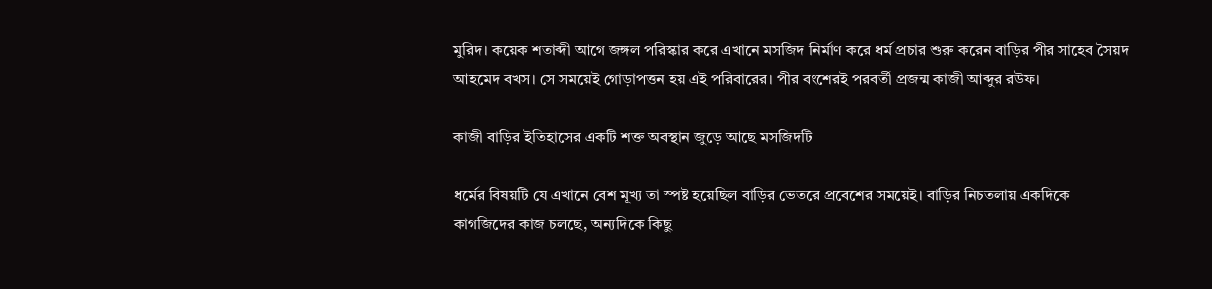মুরিদ। কয়েক শতাব্দী আগে জঙ্গল পরিস্কার করে এখানে মসজিদ নির্মাণ করে ধর্ম প্রচার শুরু করেন বাড়ির পীর সাহেব সৈয়দ আহমেদ বখস। সে সময়েই গোড়াপত্তন হয় এই পরিবারের। পীর বংশেরই পরবর্তী প্রজন্ম কাজী আব্দুর রউফ।

কাজী বাড়ির ইতিহাসের একটি শক্ত অবস্থান জুড়ে আছে মসজিদটি

ধর্মের বিষয়টি যে এখানে বেশ মূখ্য তা স্পষ্ট হয়েছিল বাড়ির ভেতরে প্রবেশের সময়েই। বাড়ির নিচতলায় একদিকে কাগজিদের কাজ চলছে, অন্যদিকে কিছু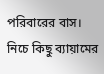পরিবারের বাস। নিচে কিছু ব্যায়ামের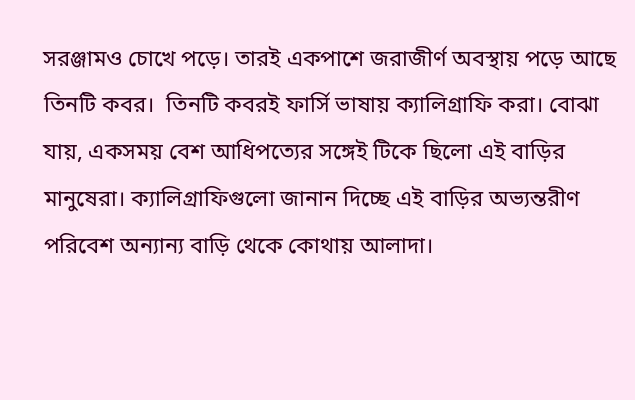সরঞ্জামও চোখে পড়ে। তারই একপাশে জরাজীর্ণ অবস্থায় পড়ে আছে তিনটি কবর।  তিনটি কবরই ফার্সি ভাষায় ক্যালিগ্রাফি করা। বোঝা যায়, একসময় বেশ আধিপত্যের সঙ্গেই টিকে ছিলো এই বাড়ির মানুষেরা। ক্যালিগ্রাফিগুলো জানান দিচ্ছে এই বাড়ির অভ্যন্তরীণ পরিবেশ অন্যান্য বাড়ি থেকে কোথায় আলাদা।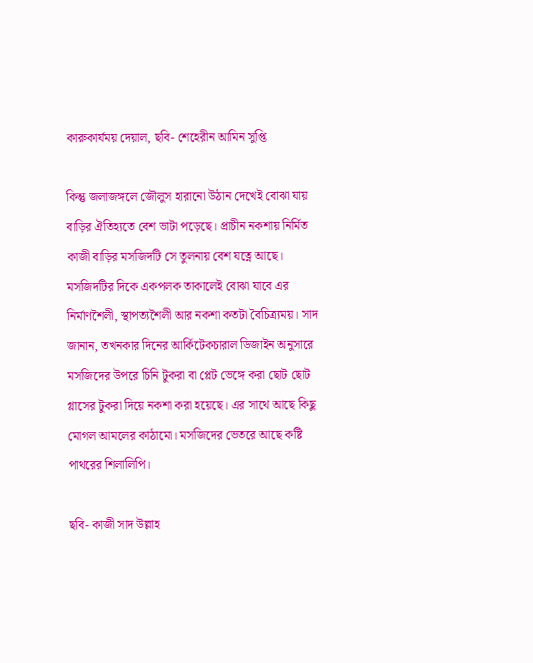কারুকার্যময় দেয়াল, ছবি- শেহেরীন আমিন সুপ্তি

কিন্তু জলাজঙ্গলে জৌলুস হারানো উঠান দেখেই বোঝা যায় বাড়ির ঐতিহ্যতে বেশ ভাটা পড়েছে। প্রাচীন নকশায় নির্মিত কাজী বাড়ির মসজিদটি সে তুলনায় বেশ যত্নে আছে। মসজিদটির দিকে একপলক তাকালেই বোঝা যাবে এর নির্মাণশৈলী, স্থাপত্যশৈলী আর নকশা কতটা বৈচিত্র্যময়। সাদ জানান, তখনকার দিনের আর্কিটেকচারাল ডিজাইন অনুসারে মসজিদের উপরে চিনি টুকরা বা প্লেট ভেঙ্গে করা ছোট ছোট গ্লাসের টুকরা দিয়ে নকশা করা হয়েছে। এর সাথে আছে কিছু মোগল আমলের কাঠামো। মসজিদের ভেতরে আছে কষ্টি পাথরের শিলালিপি।

ছবি- কাজী সাদ উল্লাহ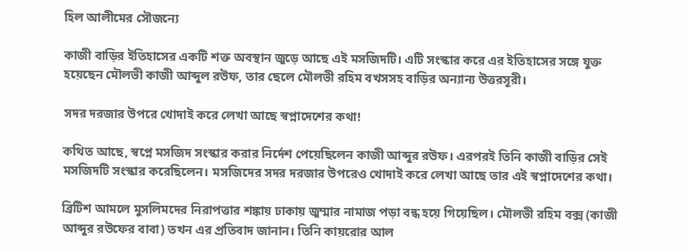হিল আলীমের সৌজন্যে

কাজী বাড়ির ইতিহাসের একটি শক্ত অবস্থান জুড়ে আছে এই মসজিদটি। এটি সংস্কার করে এর ইতিহাসের সঙ্গে যুক্ত হয়েছেন মৌলভী কাজী আব্দুল রউফ, তার ছেলে মৌলভী রহিম বখসসহ বাড়ির অন্যান্য উত্তরসূরী।

সদর দরজার উপরে খোদাই করে লেখা আছে স্বপ্নাদেশের কথা!

কথিত আছে, স্বপ্নে মসজিদ সংস্কার করার নির্দেশ পেয়েছিলেন কাজী আব্দুর রউফ। এরপরই তিনি কাজী বাড়ির সেই মসজিদটি সংস্কার করেছিলেন। মসজিদের সদর দরজার উপরেও খোদাই করে লেখা আছে তার এই স্বপ্নাদেশের কথা।

ব্রিটিশ আমলে মুসলিমদের নিরাপত্তার শঙ্কায় ঢাকায় জুম্মার নামাজ পড়া বন্ধ হয়ে গিয়েছিল। মৌলভী রহিম বক্স (কাজী আব্দুর রউফের বাবা) তখন এর প্রতিবাদ জানান। তিনি কায়রোর আল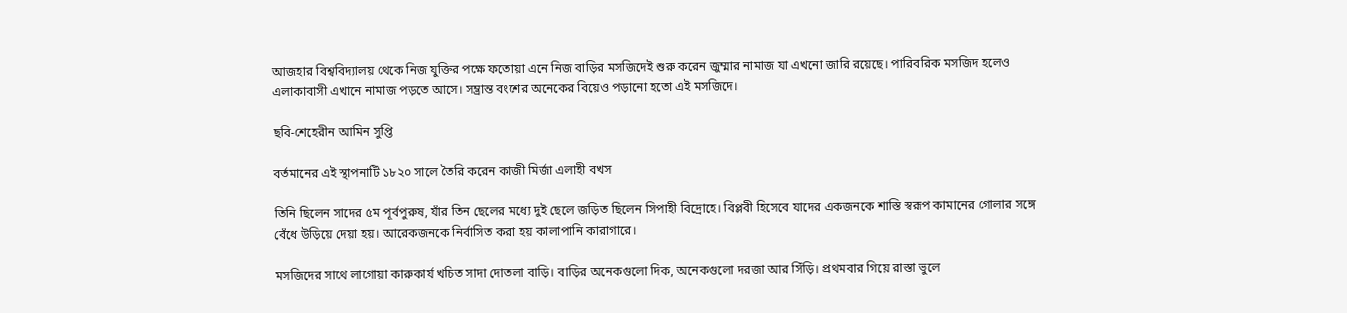আজহার বিশ্ববিদ্যালয় থেকে নিজ যুক্তির পক্ষে ফতোয়া এনে নিজ বাড়ির মসজিদেই শুরু করেন জুম্মার নামাজ যা এখনো জারি রয়েছে। পারিবরিক মসজিদ হলেও এলাকাবাসী এখানে নামাজ পড়তে আসে। সম্ভ্রান্ত বংশের অনেকের বিয়েও পড়ানো হতো এই মসজিদে।

ছবি-শেহেরীন আমিন সুপ্তি

বর্তমানের এই স্থাপনাটি ১৮২০ সালে তৈরি করেন কাজী মির্জা এলাহী বখস

তিনি ছিলেন সাদের ৫ম পূর্বপুরুষ, যাঁর তিন ছেলের মধ্যে দুই ছেলে জড়িত ছিলেন সিপাহী বিদ্রোহে। বিপ্লবী হিসেবে যাদের একজনকে শাস্তি স্বরূপ কামানের গোলার সঙ্গে বেঁধে উড়িয়ে দেয়া হয়। আরেকজনকে নির্বাসিত করা হয় কালাপানি কারাগারে।

মসজিদের সাথে লাগোয়া কারুকার্য খচিত সাদা দোতলা বাড়ি। বাড়ির অনেকগুলো দিক, অনেকগুলো দরজা আর সিঁড়ি। প্রথমবার গিয়ে রাস্তা ভুলে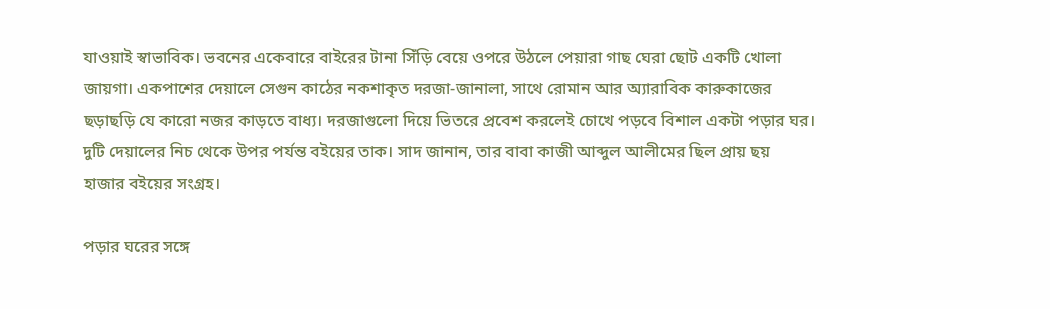যাওয়াই স্বাভাবিক। ভবনের একেবারে বাইরের টানা সিঁড়ি বেয়ে ওপরে উঠলে পেয়ারা গাছ ঘেরা ছোট একটি খোলা জায়গা। একপাশের দেয়ালে সেগুন কাঠের নকশাকৃত দরজা-জানালা, সাথে রোমান আর অ্যারাবিক কারুকাজের ছড়াছড়ি যে কারো নজর কাড়তে বাধ্য। দরজাগুলো দিয়ে ভিতরে প্রবেশ করলেই চোখে পড়বে বিশাল একটা পড়ার ঘর। দুটি দেয়ালের নিচ থেকে উপর পর্যন্ত বইয়ের তাক। সাদ জানান, তার বাবা কাজী আব্দুল আলীমের ছিল প্রায় ছয় হাজার বইয়ের সংগ্রহ।

পড়ার ঘরের সঙ্গে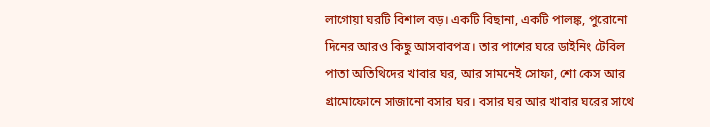লাগোয়া ঘরটি বিশাল বড়। একটি বিছানা, একটি পালঙ্ক, পুরোনো দিনের আরও কিছু আসবাবপত্র। তার পাশের ঘরে ডাইনিং টেবিল পাতা অতিথিদের খাবার ঘর, আর সামনেই সোফা, শো কেস আর গ্রামোফোনে সাজানো বসার ঘর। বসার ঘর আর খাবার ঘরের সাথে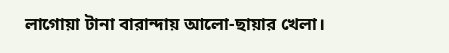লাগোয়া টানা বারান্দায় আলো-ছায়ার খেলা।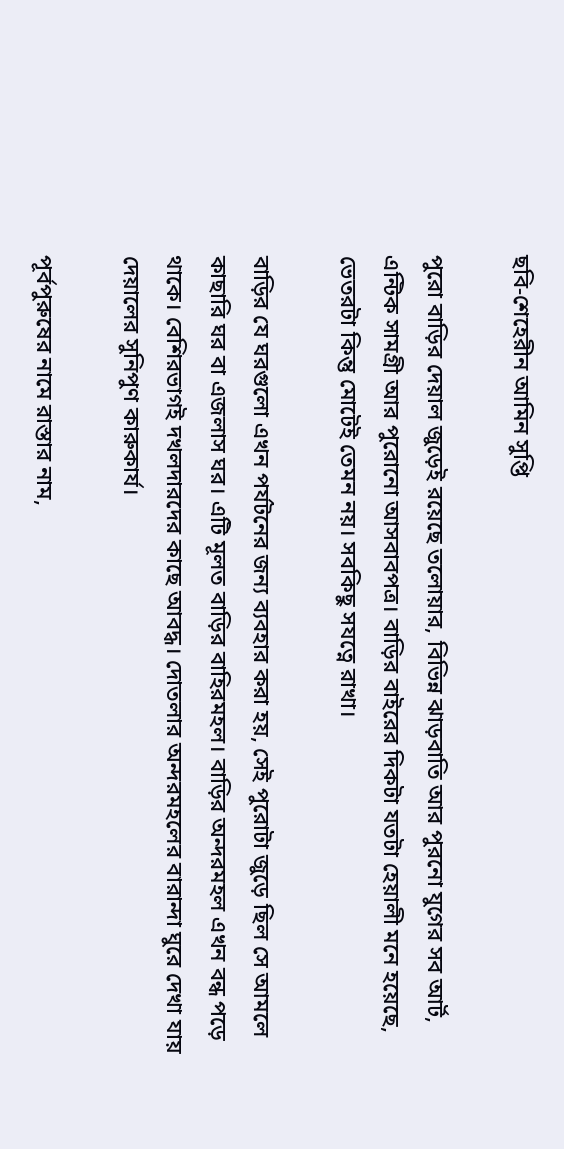ছবি-শেহেরীন আমিন সুপ্তি

পুরো বাড়ির দেয়াল জুড়েই রয়েছে তলোয়ার, বিভিন্ন ঝাড়বাতি আর পুরনো যুগের সব আর্ট, এন্টিক সামগ্রী আর পুরোনো আসবাবপত্র। বাড়ির বাইরের দিকটা যতটা হেয়ালী মনে হয়েছে, ভেতরটা কিন্তু মোটেই তেমন নয়। সবকিছু সযত্নে রাখা।

বাড়ির যে ঘরগুলো এখন পর্যটনের জন্য ব্যবহার করা হয়, সেই পুরোটা জুড়ে ছিল সে আমলে কাছারি ঘর বা এজলাস ঘর। এটি মূলত বাড়ির বাহিরমহল। বাড়ির অন্দরমহল এখন বন্ধ পড়ে থাকে। বেশিরভাগই দখলদারদের কাছে আবদ্ধ। দোতলার অন্দরমহলের বারান্দা ঘুরে দেখা যায় দেয়ালের সুনিপুণ কারুকার্য।

পূর্বপুরুষের নামে রাস্তার নাম,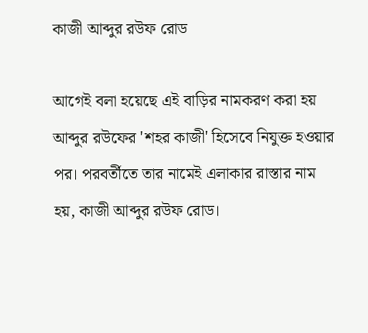কাজী আব্দুর রউফ রোড

আগেই বলা হয়েছে এই বাড়ির নামকরণ করা হয় আব্দুর রউফের 'শহর কাজী' হিসেবে নিযুক্ত হওয়ার পর। পরবর্তীতে তার নামেই এলাকার রাস্তার নাম হয়, কাজী আব্দুর রউফ রোড।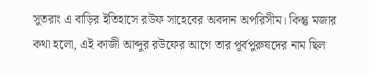সুতরাং এ বাড়ির ইতিহাসে রউফ সাহেবের অবদান অপরিসীম। কিন্তু মজার কথা হলো, এই কাজী আব্দুর রউফের আগে তার পূর্বপুরুষদের নাম ছিল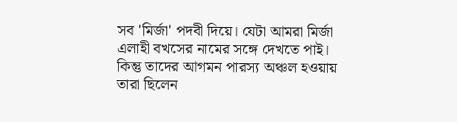সব 'মির্জা' পদবী দিয়ে। যেটা আমরা মির্জা এলাহী বখসের নামের সঙ্গে দেখতে পাই। কিন্তু তাদের আগমন পারস্য অঞ্চল হওয়ায় তারা ছিলেন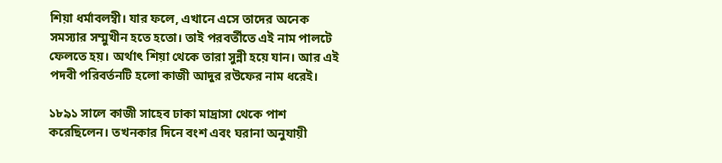শিয়া ধর্মাবলম্বী। যার ফলে, এখানে এসে তাদের অনেক সমস্যার সম্মুখীন হতে হতো। তাই পরবর্তীতে এই নাম পালটে ফেলতে হয়। অর্থাৎ শিয়া থেকে তারা সুন্নী হয়ে যান। আর এই পদবী পরিবর্তনটি হলো কাজী আদুর রউফের নাম ধরেই।

১৮৯১ সালে কাজী সাহেব ঢাকা মাদ্রাসা থেকে পাশ করেছিলেন। তখনকার দিনে বংশ এবং ঘরানা অনুযায়ী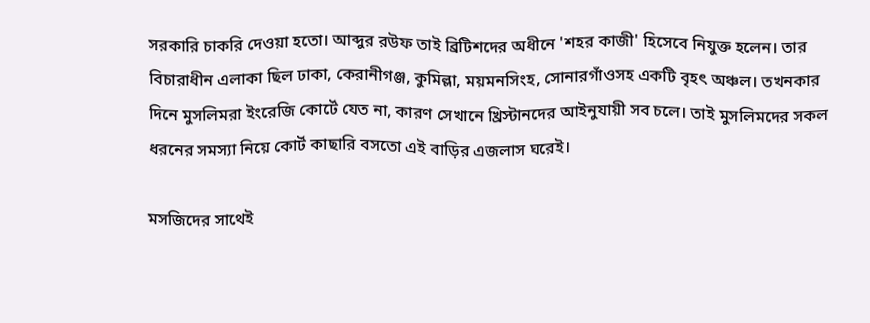সরকারি চাকরি দেওয়া হতো। আব্দুর রউফ তাই ব্রিটিশদের অধীনে 'শহর কাজী' হিসেবে নিযুক্ত হলেন। তার বিচারাধীন এলাকা ছিল ঢাকা, কেরানীগঞ্জ, কুমিল্লা, ময়মনসিংহ, সোনারগাঁওসহ একটি বৃহৎ অঞ্চল। তখনকার দিনে মুসলিমরা ইংরেজি কোর্টে যেত না, কারণ সেখানে খ্রিস্টানদের আইনুযায়ী সব চলে। তাই মুসলিমদের সকল ধরনের সমস্যা নিয়ে কোর্ট কাছারি বসতো এই বাড়ির এজলাস ঘরেই।

মসজিদের সাথেই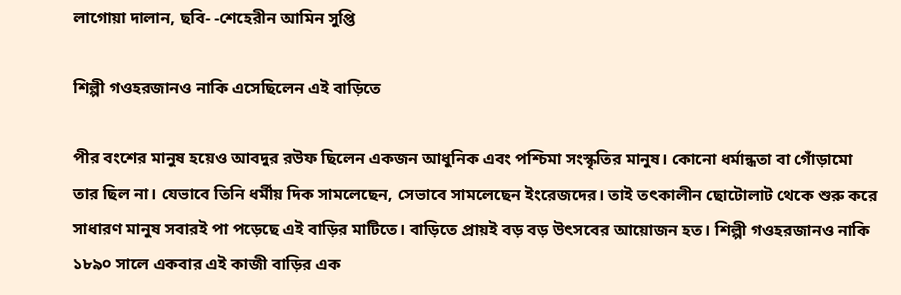লাগোয়া দালান, ছবি- -শেহেরীন আমিন সুপ্তি

শিল্পী গওহরজানও নাকি এসেছিলেন এই বাড়িতে

পীর বংশের মানুষ হয়েও আবদুর রউফ ছিলেন একজন আধুনিক এবং পশ্চিমা সংস্কৃতির মানুষ। কোনো ধর্মান্ধতা বা গোঁড়ামো তার ছিল না। যেভাবে তিনি ধর্মীয় দিক সামলেছেন, সেভাবে সামলেছেন ইংরেজদের। তাই তৎকালীন ছোটোলাট থেকে শুরু করে সাধারণ মানুষ সবারই পা পড়েছে এই বাড়ির মাটিতে। বাড়িতে প্রায়ই বড় বড় উৎসবের আয়োজন হত। শিল্পী গওহরজানও নাকি ১৮৯০ সালে একবার এই কাজী বাড়ির এক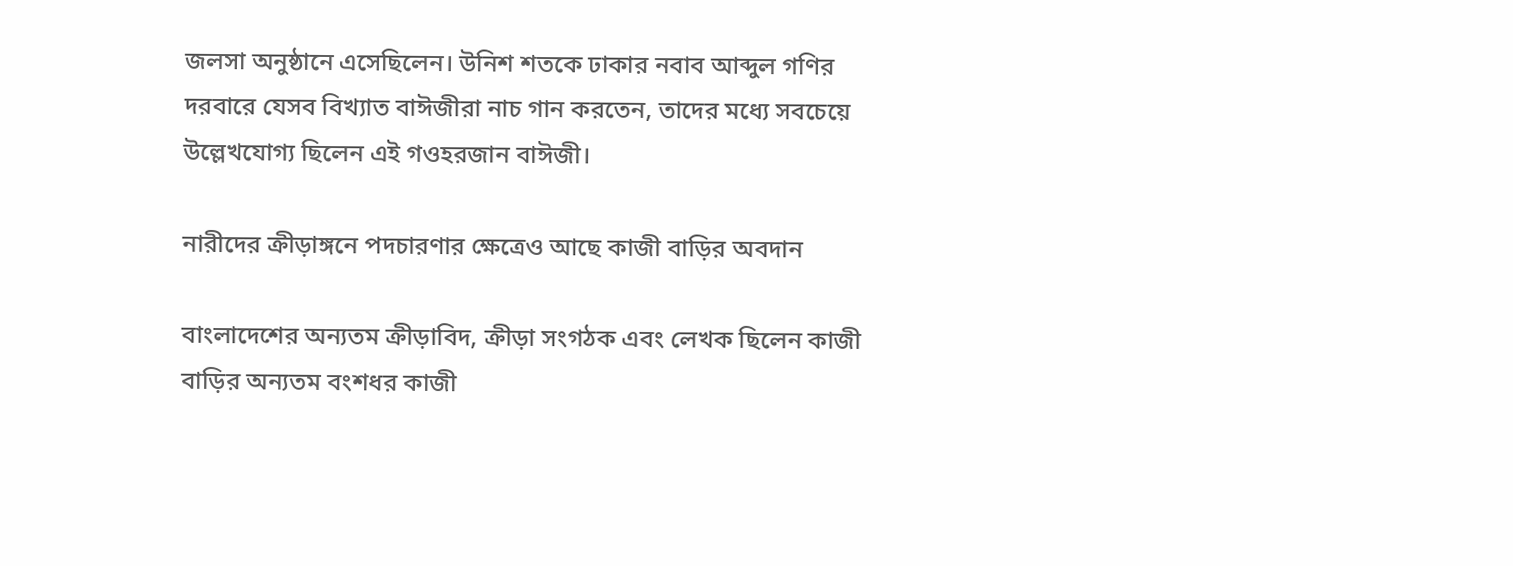জলসা অনুষ্ঠানে এসেছিলেন। উনিশ শতকে ঢাকার নবাব আব্দুল গণির দরবারে যেসব বিখ্যাত বাঈজীরা নাচ গান করতেন, তাদের মধ্যে সবচেয়ে উল্লেখযোগ্য ছিলেন এই গওহরজান বাঈজী।

নারীদের ক্রীড়াঙ্গনে পদচারণার ক্ষেত্রেও আছে কাজী বাড়ির অবদান

বাংলাদেশের অন্যতম ক্রীড়াবিদ, ক্রীড়া সংগঠক এবং লেখক ছিলেন কাজী বাড়ির অন্যতম বংশধর কাজী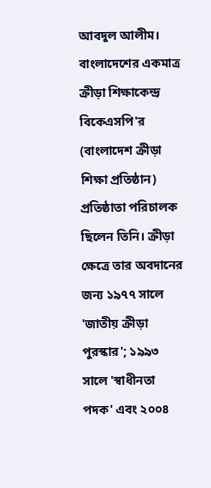আবদুল আলীম। বাংলাদেশের একমাত্র ক্রীড়া শিক্ষাকেন্দ্র বিকেএসপি'র (বাংলাদেশ ক্রীড়া শিক্ষা প্রতিষ্ঠান) প্রতিষ্ঠাতা পরিচালক ছিলেন তিনি। ক্রীড়া ক্ষেত্রে তার অবদানের জন্য ১৯৭৭ সালে 'জাতীয় ক্রীড়া পুরস্কার'; ১৯৯৩ সালে 'স্বাধীনতা পদক' এবং ২০০৪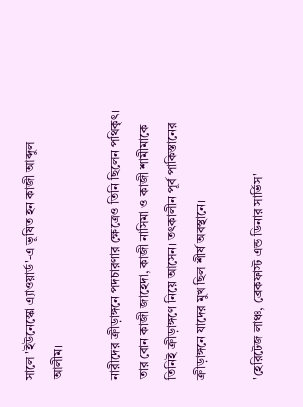সালে 'ইউনেস্কো এ্যাওয়ার্ড'-এ ভূষিত হন কাজী আব্দুল আলীম।

নারীদের ক্রীড়াঙ্গনে পদচারণার ক্ষেত্রেও তিনি ছিলেন পথিকৃৎ। তার বোন কাজী জাহেদা, কাজী নাসিমা ও কাজী শামীমাকে তিনিই ক্রীড়াঙ্গণে নিয়ে আসেন। তৎকালীন পূর্ব পাকিস্তানের ক্রীড়াঙ্গনে যাদের মুখ ছিল শীর্ষ অবস্থানে।

'হেরিটেজ লাঞ্চ, ব্রেকফাস্ট এন্ড ডিনার সার্ভিস'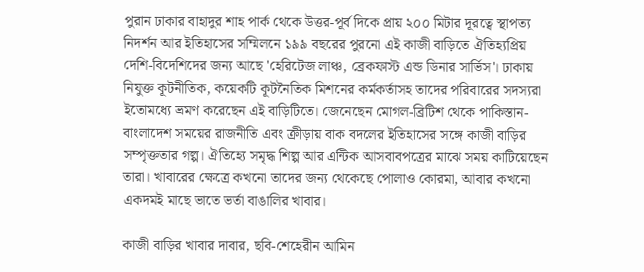পুরান ঢাকার বাহাদুর শাহ পার্ক থেকে উত্তর-পূর্ব দিকে প্রায় ২০০ মিটার দূরত্বে স্থাপত্য নিদর্শন আর ইতিহাসের সম্মিলনে ১৯৯ বছরের পুরনো এই কাজী বাড়িতে ঐতিহ্যপ্রিয় দেশি-বিদেশিদের জন্য আছে 'হেরিটেজ লাঞ্চ, ব্রেকফাস্ট এন্ড ডিনার সার্ভিস'। ঢাকায় নিযুক্ত কূটনীতিক, কয়েকটি কূটনৈতিক মিশনের কর্মকর্তাসহ তাদের পরিবারের সদস্যরা ইতোমধ্যে ভ্রমণ করেছেন এই বাড়িটিতে। জেনেছেন মোগল-ব্রিটিশ থেকে পাকিস্তান-বাংলাদেশ সময়ের রাজনীতি এবং ক্রীড়ায় বাক বদলের ইতিহাসের সঙ্গে কাজী বাড়ির সম্পৃক্ততার গল্প। ঐতিহ্যে সমৃদ্ধ শিল্প আর এন্টিক আসবাবপত্রের মাঝে সময় কাটিয়েছেন তারা। খাবারের ক্ষেত্রে কখনো তাদের জন্য থেকেছে পোলাও কোরমা, আবার কখনো একদমই মাছে ভাতে ভর্তা বাঙালির খাবার।

কাজী বাড়ির খাবার দাবার, ছবি-শেহেরীন আমিন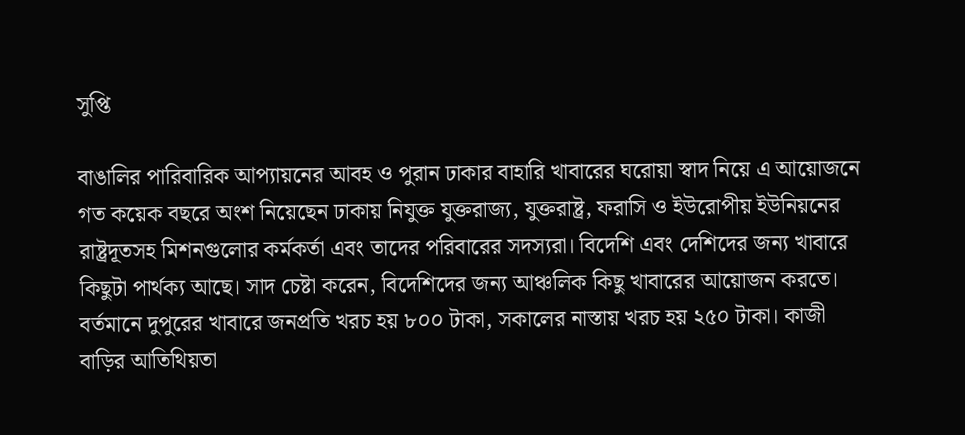সুপ্তি

বাঙালির পারিবারিক আপ্যায়নের আবহ ও পুরান ঢাকার বাহারি খাবারের ঘরোয়া স্বাদ নিয়ে এ আয়োজনে গত কয়েক বছরে অংশ নিয়েছেন ঢাকায় নিযুক্ত যুক্তরাজ্য, যুক্তরাষ্ট্র, ফরাসি ও ইউরোপীয় ইউনিয়নের রাষ্ট্রদূতসহ মিশনগুলোর কর্মকর্তা এবং তাদের পরিবারের সদস্যরা। বিদেশি এবং দেশিদের জন্য খাবারে কিছুটা পার্থক্য আছে। সাদ চেষ্টা করেন, বিদেশিদের জন্য আঞ্চলিক কিছু খাবারের আয়োজন করতে। বর্তমানে দুপুরের খাবারে জনপ্রতি খরচ হয় ৮০০ টাকা, সকালের নাস্তায় খরচ হয় ২৫০ টাকা। কাজী বাড়ির আতিথিয়তা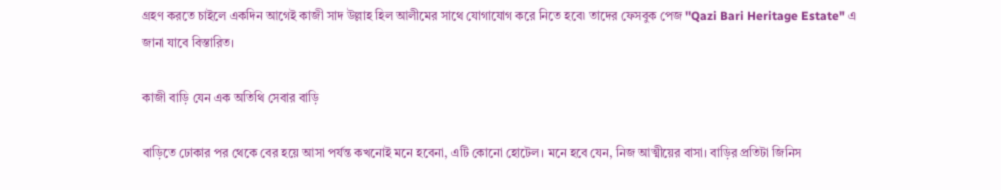গ্রহণ করতে চাইলে একদিন আগেই কাজী সাদ উল্লাহ হিল আলীমের সাথে যোগাযোগ করে নিতে হবে৷ তাদের ফেসবুক পেজ ''Qazi Bari Heritage Estate" এ জানা যাবে বিস্তারিত।

কাজী বাড়ি যেন এক অতিথি সেবার বাড়ি

বাড়িতে ঢোকার পর থেকে বের হয়ে আসা পর্যন্ত কখনোই মনে হবেনা, এটি কোনো হোটেল। মনে হবে যেন, নিজ আত্মীয়ের বাসা। বাড়ির প্রতিটা জিনিস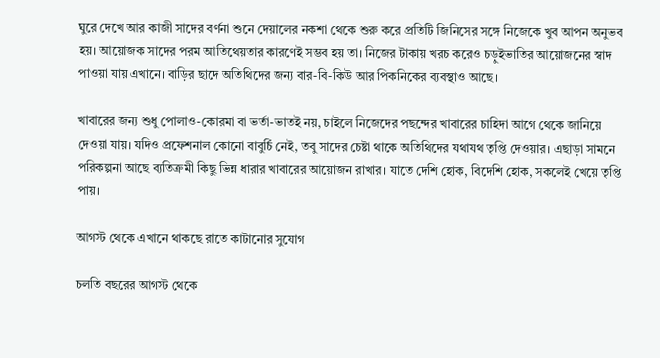ঘুরে দেখে আর কাজী সাদের বর্ণনা শুনে দেয়ালের নকশা থেকে শুরু করে প্রতিটি জিনিসের সঙ্গে নিজেকে খুব আপন অনুভব হয়। আয়োজক সাদের পরম আতিথেয়তার কারণেই সম্ভব হয় তা। নিজের টাকায় খরচ করেও চড়ুইভাতির আয়োজনের স্বাদ পাওয়া যায় এখানে। বাড়ির ছাদে অতিথিদের জন্য বার-বি-কিউ আর পিকনিকের ব্যবস্থাও আছে।

খাবারের জন্য শুধু পোলাও-কোরমা বা ভর্তা-ভাতই নয়, চাইলে নিজেদের পছন্দের খাবারের চাহিদা আগে থেকে জানিয়ে দেওয়া যায়। যদিও প্রফেশনাল কোনো বাবুর্চি নেই, তবু সাদের চেষ্টা থাকে অতিথিদের যথাযথ তৃপ্তি দেওয়ার। এছাড়া সামনে পরিকল্পনা আছে ব্যতিক্রমী কিছু ভিন্ন ধারার খাবারের আয়োজন রাখার। যাতে দেশি হোক, বিদেশি হোক, সকলেই খেয়ে তৃপ্তি পায়।

আগস্ট থেকে এখানে থাকছে রাতে কাটানোর সুযোগ

চলতি বছরের আগস্ট থেকে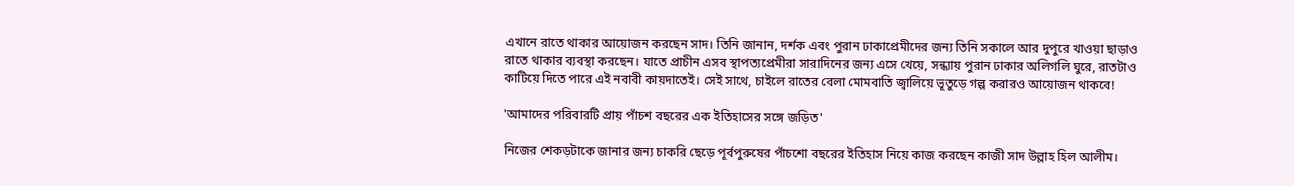এখানে রাতে থাকার আয়োজন করছেন সাদ। তিনি জানান, দর্শক এবং পুরান ঢাকাপ্রেমীদের জন্য তিনি সকালে আর দুপুরে খাওয়া ছাড়াও রাতে থাকার ব্যবস্থা করছেন। যাতে প্রাচীন এসব স্থাপত্যপ্রেমীরা সারাদিনের জন্য এসে খেয়ে, সন্ধ্যায় পুরান ঢাকার অলিগলি ঘুরে, রাতটাও কাটিয়ে দিতে পারে এই নবাবী কায়দাতেই। সেই সাথে, চাইলে রাতের বেলা মোমবাতি জ্বালিয়ে ভূতুড়ে গল্প করারও আয়োজন থাকবে!

'আমাদের পরিবারটি প্রায় পাঁচশ বছরের এক ইতিহাসের সঙ্গে জড়িত'

নিজের শেকড়টাকে জানার জন্য চাকরি ছেড়ে পূর্বপুরুষের পাঁচশো বছরের ইতিহাস নিয়ে কাজ করছেন কাজী সাদ উল্লাহ হিল আলীম।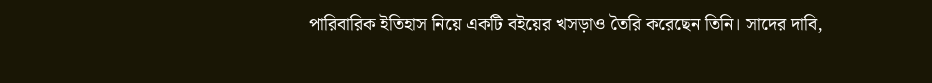পারিবারিক ইতিহাস নিয়ে একটি বইয়ের খসড়াও তৈরি করেছেন তিনি। সাদের দাবি,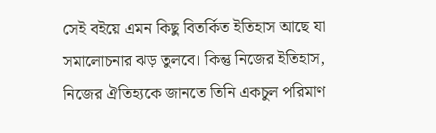সেই বইয়ে এমন কিছু বিতর্কিত ইতিহাস আছে যা সমালোচনার ঝড় তুলবে। কিন্তু নিজের ইতিহাস, নিজের ঐতিহ্যকে জানতে তিনি একচুল পরিমাণ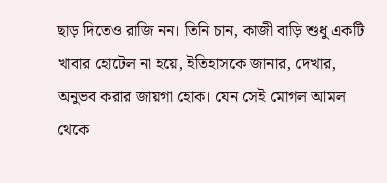ছাড় দিতেও রাজি নন। তিনি চান, কাজী বাড়ি শুধু একটি খাবার হোটেল না হয়ে, ইতিহাসকে জানার, দেখার, অনুভব করার জায়গা হোক। যেন সেই মোগল আমল থেকে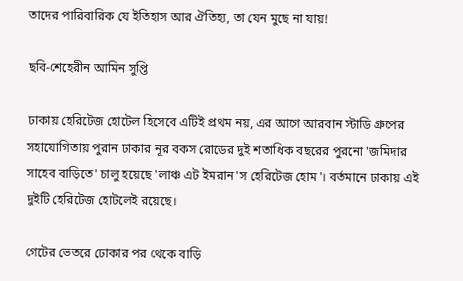তাদের পারিবারিক যে ইতিহাস আর ঐতিহ্য, তা যেন মুছে না যায়!

ছবি-শেহেরীন আমিন সুপ্তি

ঢাকায় হেরিটেজ হোটেল হিসেবে এটিই প্রথম নয়, এর আগে আরবান স্টাডি গ্রুপের সহাযোগিতায় পুরান ঢাকার নূর বকস রোডের দুই শতাধিক বছরের পুরনো 'জমিদার সাহেব বাড়িতে' চালু হয়েছে 'লাঞ্চ এট ইমরান'স হেরিটেজ হোম'। বর্তমানে ঢাকায় এই দুইটি হেরিটেজ হোটলেই রয়েছে।

গেটের ভেতরে ঢোকার পর থেকে বাড়ি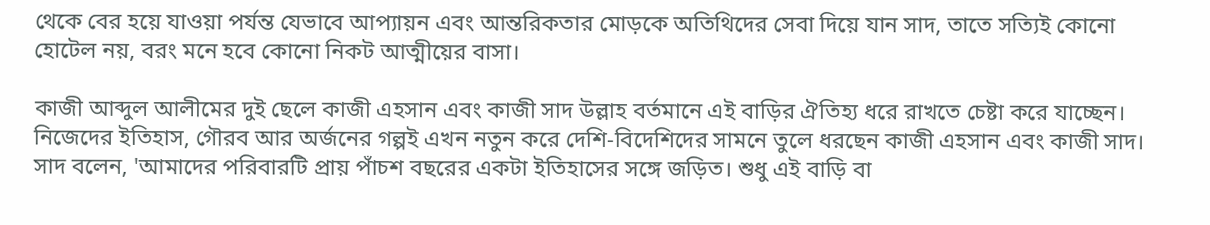থেকে বের হয়ে যাওয়া পর্যন্ত যেভাবে আপ্যায়ন এবং আন্তরিকতার মোড়কে অতিথিদের সেবা দিয়ে যান সাদ, তাতে সত্যিই কোনো হোটেল নয়, বরং মনে হবে কোনো নিকট আত্মীয়ের বাসা।

কাজী আব্দুল আলীমের দুই ছেলে কাজী এহসান এবং কাজী সাদ উল্লাহ বর্তমানে এই বাড়ির ঐতিহ্য ধরে রাখতে চেষ্টা করে যাচ্ছেন। নিজেদের ইতিহাস, গৌরব আর অর্জনের গল্পই এখন নতুন করে দেশি-বিদেশিদের সামনে তুলে ধরছেন কাজী এহসান এবং কাজী সাদ। সাদ বলেন, 'আমাদের পরিবারটি প্রায় পাঁচশ বছরের একটা ইতিহাসের সঙ্গে জড়িত। শুধু এই বাড়ি বা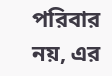পরিবার নয়, এর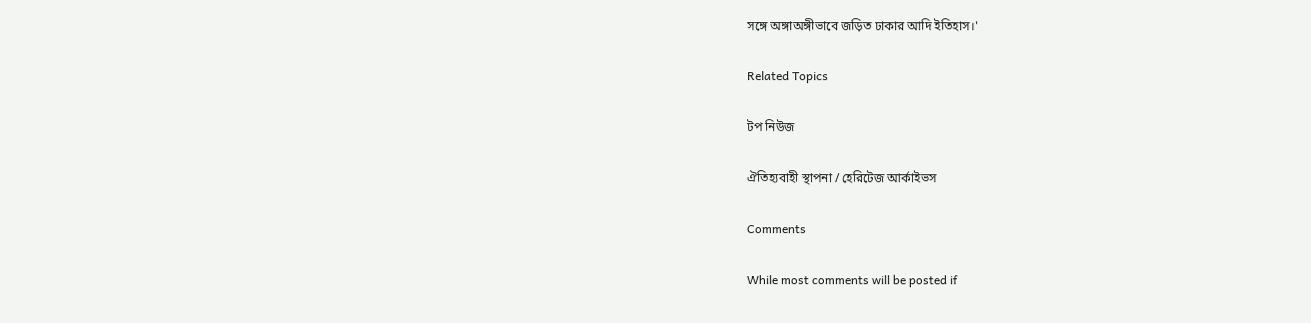সঙ্গে অঙ্গাঅঙ্গীভাবে জড়িত ঢাকার আদি ইতিহাস।'

Related Topics

টপ নিউজ

ঐতিহ্যবাহী স্থাপনা / হেরিটেজ আর্কাইভস

Comments

While most comments will be posted if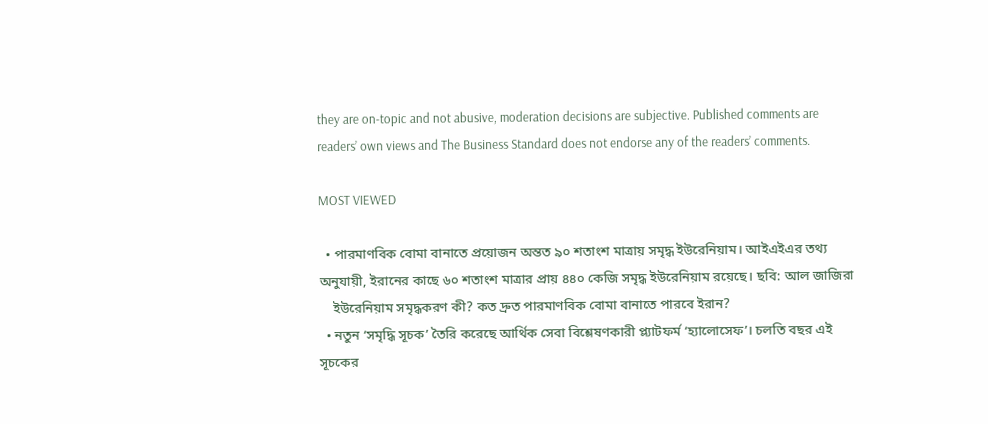they are on-topic and not abusive, moderation decisions are subjective. Published comments are readers’ own views and The Business Standard does not endorse any of the readers’ comments.

MOST VIEWED

  • পারমাণবিক বোমা বানাতে প্রয়োজন অন্তত ৯০ শতাংশ মাত্রায় সমৃদ্ধ ইউরেনিয়াম। আইএইএর তথ্য অনুযায়ী, ইরানের কাছে ৬০ শতাংশ মাত্রার প্রায় ৪৪০ কেজি সমৃদ্ধ ইউরেনিয়াম রয়েছে। ছবি: আল জাজিরা
    ইউরেনিয়াম সমৃদ্ধকরণ কী? কত দ্রুত পারমাণবিক বোমা বানাতে পারবে ইরান?
  • নতুন ‘সমৃদ্ধি সূচক’ তৈরি করেছে আর্থিক সেবা বিশ্লেষণকারী প্ল্যাটফর্ম ‘হ্যালোসেফ’। চলতি বছর এই সূচকের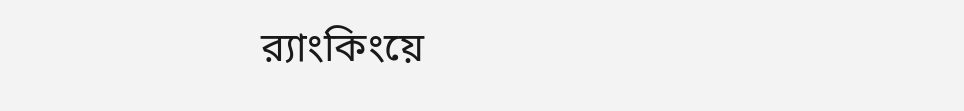র‍্যাংকিংয়ে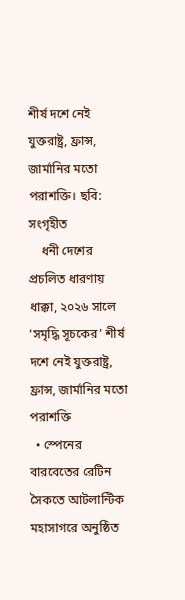শীর্ষ দশে নেই যুক্তরাষ্ট্র, ফ্রান্স, জার্মানির মতো পরাশক্তি। ছবি: সংগৃহীত
    ধনী দেশের প্রচলিত ধারণায় ধাক্কা, ২০২৬ সালে ‘সমৃদ্ধি সূচকের’ শীর্ষ দশে নেই যুক্তরাষ্ট্র, ফ্রান্স, জার্মানির মতো পরাশক্তি
  • স্পেনের বারবেতের রেটিন সৈকতে আটলান্টিক মহাসাগরে অনুষ্ঠিত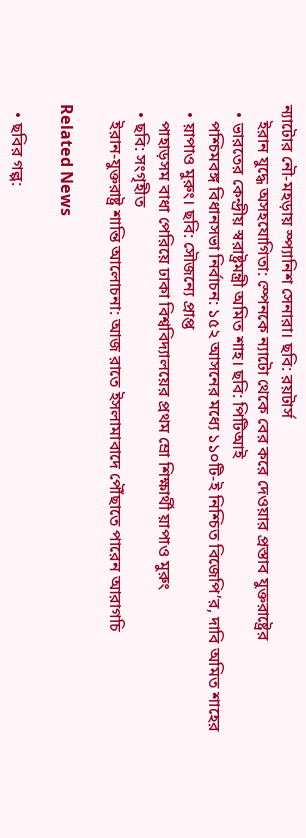ন্যাটোর নৌ-মহড়ায় স্প্যানিশ সেনারা। ছবি: রয়টার্স
    ইরান যুদ্ধে অসহযোগিতা: স্পেনকে ন্যাটো থেকে বের করে দেওয়ার প্রস্তাব যুক্তরাষ্ট্রের
  • ভারতের কেন্দ্রীয় স্বরাষ্ট্রমন্ত্রী অমিত শাহ। ছবি: পিটিআই
    পশ্চিমবঙ্গ বিধানসভা নির্বাচন: ১৫২ আসনের মধ্যে ১১০টি-ই নিশ্চিত বিজেপি’র, দাবি অমিত শাহের
  • য়াপাও মুরুং। ছবি: সৌজন্যে প্রাপ্ত
    পাহাড়সম বাধা পেরিয়ে ঢাকা বিশ্ববিদ্যালয়ের প্রথম ম্রো শিক্ষার্থী য়াপাও মুরুং
  • ছবি: সংগৃহীত
    ইরান-যুক্তরাষ্ট্র শান্তি আলোচনা: আজ রাতে ইসলামাবাদে পৌঁছাতে পারেন আরাগচি

Related News

  • ছবির গল্প: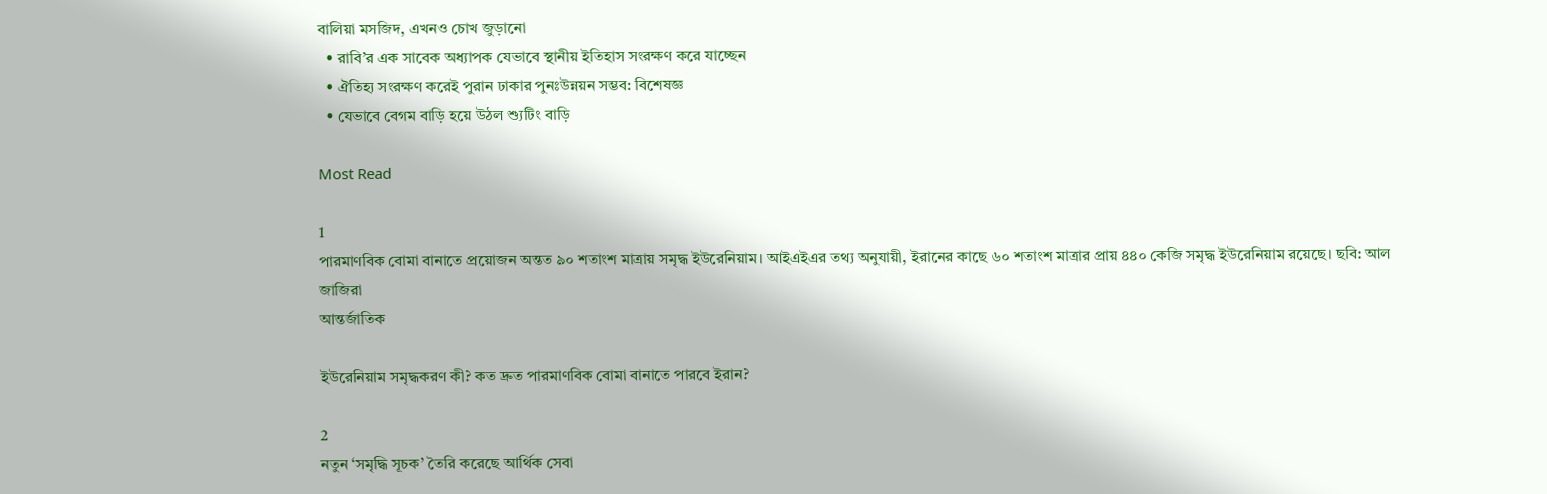বালিয়া মসজিদ, এখনও চোখ জুড়ানো
  • রাবি’র এক সাবেক অধ্যাপক যেভাবে স্থানীয় ইতিহাস সংরক্ষণ করে যাচ্ছেন
  • ঐতিহ্য সংরক্ষণ করেই পুরান ঢাকার পুনঃউন্নয়ন সম্ভব: বিশেষজ্ঞ
  • যেভাবে বেগম বাড়ি হয়ে উঠল শ্যুটিং বাড়ি

Most Read

1
পারমাণবিক বোমা বানাতে প্রয়োজন অন্তত ৯০ শতাংশ মাত্রায় সমৃদ্ধ ইউরেনিয়াম। আইএইএর তথ্য অনুযায়ী, ইরানের কাছে ৬০ শতাংশ মাত্রার প্রায় ৪৪০ কেজি সমৃদ্ধ ইউরেনিয়াম রয়েছে। ছবি: আল জাজিরা
আন্তর্জাতিক

ইউরেনিয়াম সমৃদ্ধকরণ কী? কত দ্রুত পারমাণবিক বোমা বানাতে পারবে ইরান?

2
নতুন ‘সমৃদ্ধি সূচক’ তৈরি করেছে আর্থিক সেবা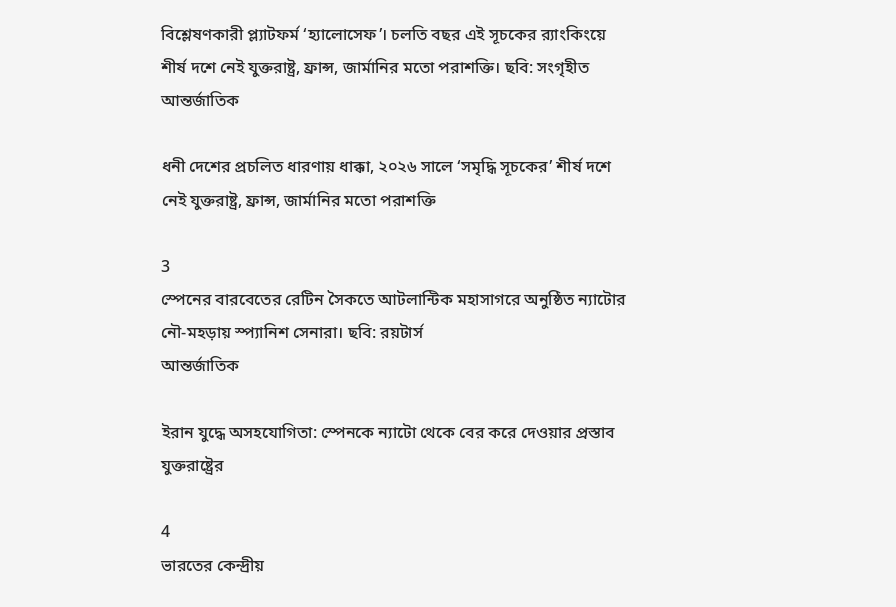বিশ্লেষণকারী প্ল্যাটফর্ম ‘হ্যালোসেফ’। চলতি বছর এই সূচকের র‍্যাংকিংয়ে শীর্ষ দশে নেই যুক্তরাষ্ট্র, ফ্রান্স, জার্মানির মতো পরাশক্তি। ছবি: সংগৃহীত
আন্তর্জাতিক

ধনী দেশের প্রচলিত ধারণায় ধাক্কা, ২০২৬ সালে ‘সমৃদ্ধি সূচকের’ শীর্ষ দশে নেই যুক্তরাষ্ট্র, ফ্রান্স, জার্মানির মতো পরাশক্তি

3
স্পেনের বারবেতের রেটিন সৈকতে আটলান্টিক মহাসাগরে অনুষ্ঠিত ন্যাটোর নৌ-মহড়ায় স্প্যানিশ সেনারা। ছবি: রয়টার্স
আন্তর্জাতিক

ইরান যুদ্ধে অসহযোগিতা: স্পেনকে ন্যাটো থেকে বের করে দেওয়ার প্রস্তাব যুক্তরাষ্ট্রের

4
ভারতের কেন্দ্রীয়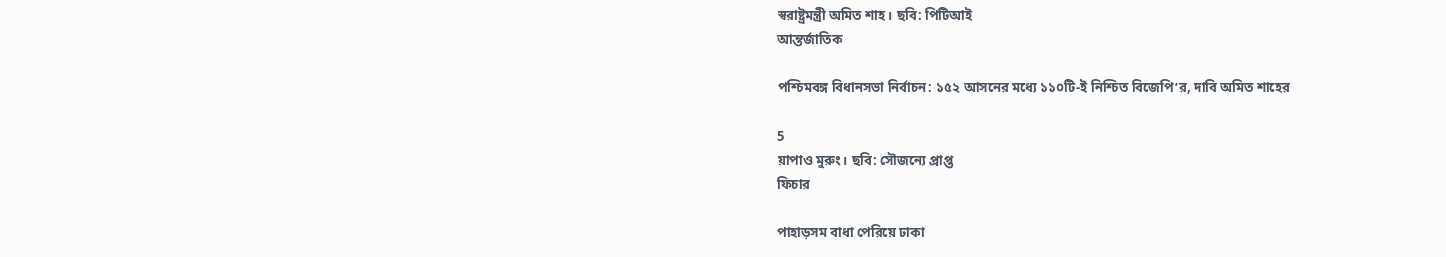স্বরাষ্ট্রমন্ত্রী অমিত শাহ। ছবি: পিটিআই
আন্তর্জাতিক

পশ্চিমবঙ্গ বিধানসভা নির্বাচন: ১৫২ আসনের মধ্যে ১১০টি-ই নিশ্চিত বিজেপি’র, দাবি অমিত শাহের

5
য়াপাও মুরুং। ছবি: সৌজন্যে প্রাপ্ত
ফিচার

পাহাড়সম বাধা পেরিয়ে ঢাকা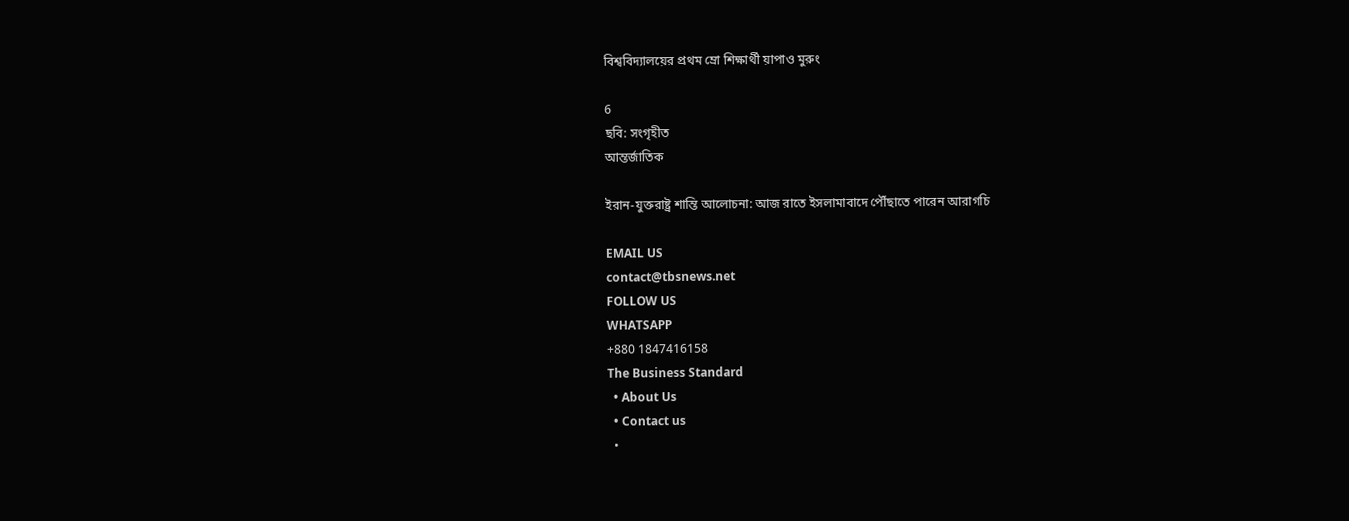বিশ্ববিদ্যালয়ের প্রথম ম্রো শিক্ষার্থী য়াপাও মুরুং

6
ছবি: সংগৃহীত
আন্তর্জাতিক

ইরান-যুক্তরাষ্ট্র শান্তি আলোচনা: আজ রাতে ইসলামাবাদে পৌঁছাতে পারেন আরাগচি

EMAIL US
contact@tbsnews.net
FOLLOW US
WHATSAPP
+880 1847416158
The Business Standard
  • About Us
  • Contact us
  •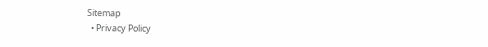Sitemap
  • Privacy Policy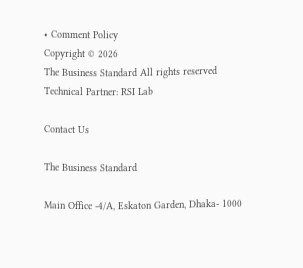• Comment Policy
Copyright © 2026
The Business Standard All rights reserved
Technical Partner: RSI Lab

Contact Us

The Business Standard

Main Office -4/A, Eskaton Garden, Dhaka- 1000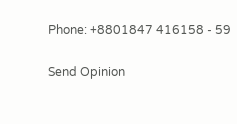Phone: +8801847 416158 - 59

Send Opinion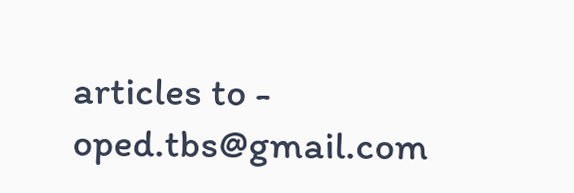articles to - oped.tbs@gmail.com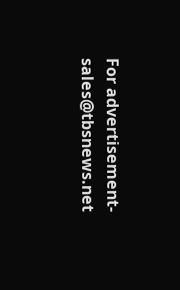For advertisement- sales@tbsnews.net